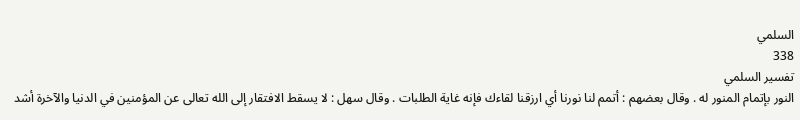السلمي
338
تفسير السلمي
النور بإتمام المنور له . وقال بعضهم : أتمم لنا نورنا أي ارزقنا لقاءك فإنه غاية الطلبات . وقال سهل : لا يسقط الافتقار إلى الله تعالى عن المؤمنين في الدنيا والآخرة أشد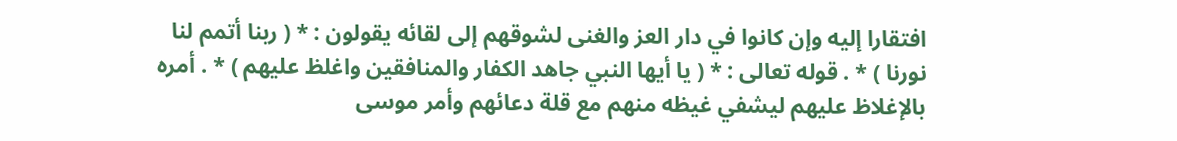افتقارا إليه وإن كانوا في دار العز والغنى لشوقهم إلى لقائه يقولون : * ( ربنا أتمم لنا نورنا ) * . قوله تعالى : * ( يا أيها النبي جاهد الكفار والمنافقين واغلظ عليهم ) * . أمره بالإغلاظ عليهم ليشفي غيظه منهم مع قلة دعائهم وأمر موسى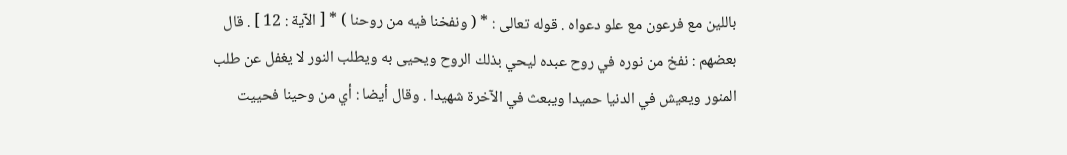باللين مع فرعون مع علو دعواه . قوله تعالى : * ( ونفخنا فيه من روحنا ) * [ الآية : 12 ] . قال بعضهم : نفخ من نوره في روح عبده ليحي بذلك الروح ويحيى به ويطلب النور لا يغفل عن طلب المنور ويعيش في الدنيا حميدا ويبعث في الآخرة شهيدا . وقال أيضا : أي من وحينا فحييت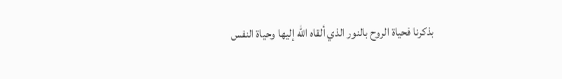بذكرنا فحياة الروح بالنور الذي ألقاه الله إليها وحياة النفس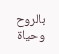بالروح وحياة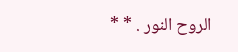الروح النور . * *